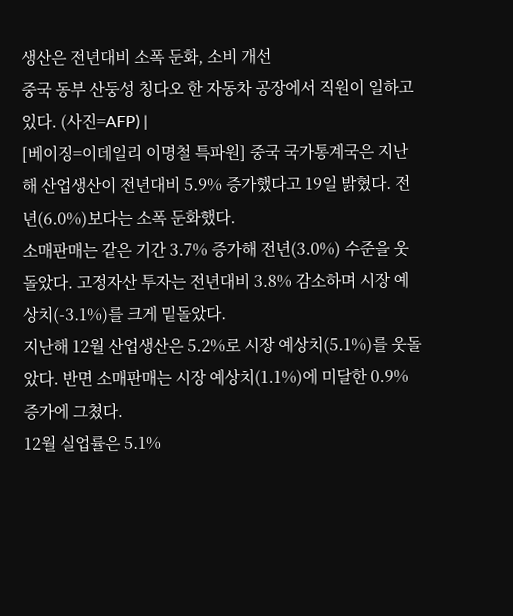생산은 전년대비 소폭 둔화, 소비 개선
중국 동부 산둥성 칭다오 한 자동차 공장에서 직원이 일하고 있다. (사진=AFP) |
[베이징=이데일리 이명철 특파원] 중국 국가통계국은 지난해 산업생산이 전년대비 5.9% 증가했다고 19일 밝혔다. 전년(6.0%)보다는 소폭 둔화했다.
소매판매는 같은 기간 3.7% 증가해 전년(3.0%) 수준을 웃돌았다. 고정자산 투자는 전년대비 3.8% 감소하며 시장 예상치(-3.1%)를 크게 밑돌았다.
지난해 12월 산업생산은 5.2%로 시장 예상치(5.1%)를 웃돌았다. 반면 소매판매는 시장 예상치(1.1%)에 미달한 0.9% 증가에 그쳤다.
12월 실업률은 5.1%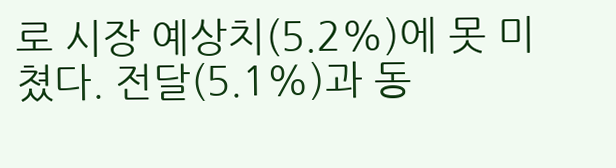로 시장 예상치(5.2%)에 못 미쳤다. 전달(5.1%)과 동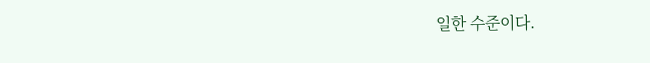일한 수준이다.